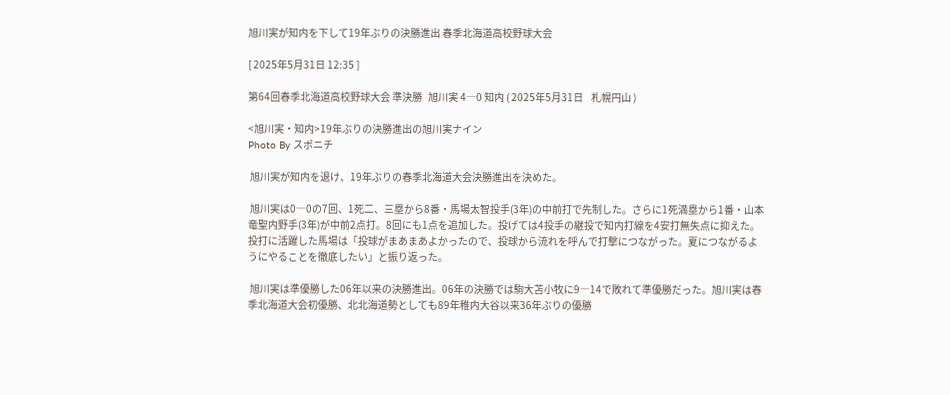旭川実が知内を下して19年ぶりの決勝進出 春季北海道高校野球大会

[ 2025年5月31日 12:35 ]

第64回春季北海道高校野球大会 準決勝   旭川実 4―0 知内 ( 2025年5月31日    札幌円山 )

<旭川実・知内>19年ぶりの決勝進出の旭川実ナイン
Photo By スポニチ

 旭川実が知内を退け、19年ぶりの春季北海道大会決勝進出を決めた。

 旭川実は0―0の7回、1死二、三塁から8番・馬場太智投手(3年)の中前打で先制した。さらに1死満塁から1番・山本竜聖内野手(3年)が中前2点打。8回にも1点を追加した。投げては4投手の継投で知内打線を4安打無失点に抑えた。投打に活躍した馬場は「投球がまあまあよかったので、投球から流れを呼んで打撃につながった。夏につながるようにやることを徹底したい」と振り返った。

 旭川実は準優勝した06年以来の決勝進出。06年の決勝では駒大苫小牧に9―14で敗れて準優勝だった。旭川実は春季北海道大会初優勝、北北海道勢としても89年稚内大谷以来36年ぶりの優勝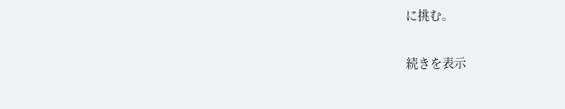に挑む。

続きを表示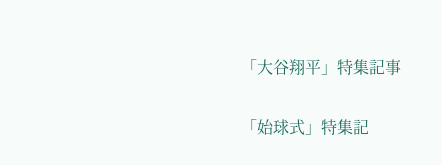「大谷翔平」特集記事

「始球式」特集記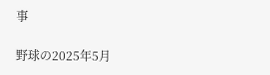事

野球の2025年5月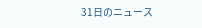31日のニュース